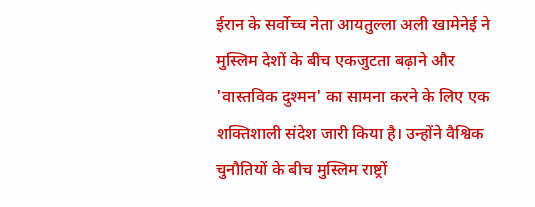ईरान के सर्वोच्च नेता आयतुल्ला अली खामेनेई ने मुस्लिम देशों के बीच एकजुटता बढ़ाने और 'वास्तविक दुश्मन' का सामना करने के लिए एक शक्तिशाली संदेश जारी किया है। उन्होंने वैश्विक चुनौतियों के बीच मुस्लिम राष्ट्रों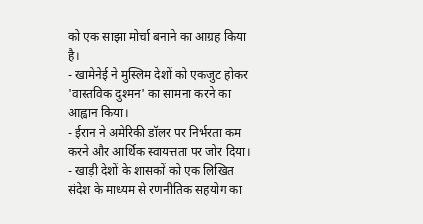को एक साझा मोर्चा बनाने का आग्रह किया है।
- खामेनेई ने मुस्लिम देशों को एकजुट होकर 'वास्तविक दुश्मन' का सामना करने का आह्वान किया।
- ईरान ने अमेरिकी डॉलर पर निर्भरता कम करने और आर्थिक स्वायत्तता पर जोर दिया।
- खाड़ी देशों के शासकों को एक लिखित संदेश के माध्यम से रणनीतिक सहयोग का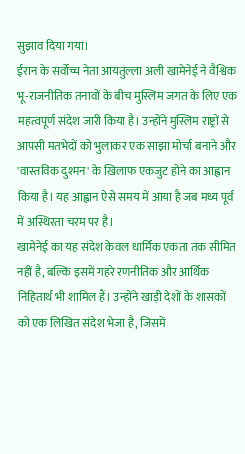सुझाव दिया गया।
ईरान के सर्वोच्च नेता आयतुल्ला अली खामेनेई ने वैश्विक भू-राजनीतिक तनावों के बीच मुस्लिम जगत के लिए एक महत्वपूर्ण संदेश जारी किया है। उन्होंने मुस्लिम राष्ट्रों से आपसी मतभेदों को भुलाकर एक साझा मोर्चा बनाने और 'वास्तविक दुश्मन' के खिलाफ एकजुट होने का आह्वान किया है। यह आह्वान ऐसे समय में आया है जब मध्य पूर्व में अस्थिरता चरम पर है।
खामेनेई का यह संदेश केवल धार्मिक एकता तक सीमित नहीं है, बल्कि इसमें गहरे रणनीतिक और आर्थिक निहितार्थ भी शामिल हैं। उन्होंने खाड़ी देशों के शासकों को एक लिखित संदेश भेजा है, जिसमें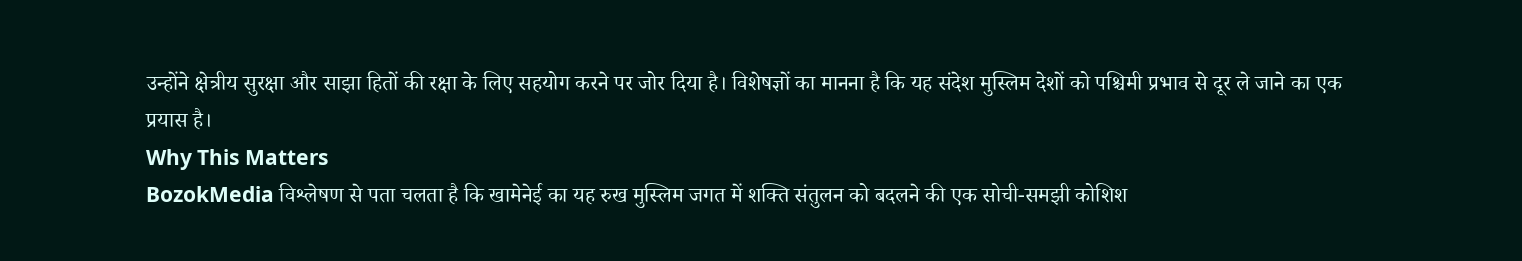उन्होंने क्षेत्रीय सुरक्षा और साझा हितों की रक्षा के लिए सहयोग करने पर जोर दिया है। विशेषज्ञों का मानना है कि यह संदेश मुस्लिम देशों को पश्चिमी प्रभाव से दूर ले जाने का एक प्रयास है।
Why This Matters
BozokMedia विश्लेषण से पता चलता है कि खामेनेई का यह रुख मुस्लिम जगत में शक्ति संतुलन को बदलने की एक सोची-समझी कोशिश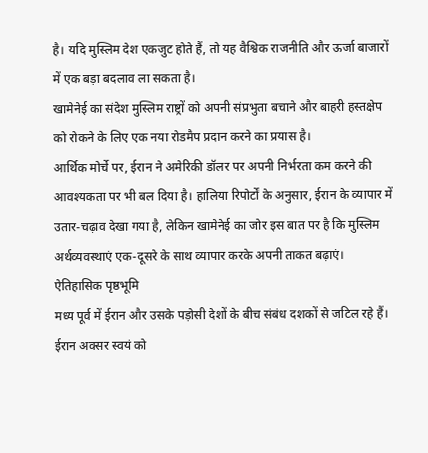है। यदि मुस्लिम देश एकजुट होते हैं, तो यह वैश्विक राजनीति और ऊर्जा बाजारों में एक बड़ा बदलाव ला सकता है।
खामेनेई का संदेश मुस्लिम राष्ट्रों को अपनी संप्रभुता बचाने और बाहरी हस्तक्षेप को रोकने के लिए एक नया रोडमैप प्रदान करने का प्रयास है।
आर्थिक मोर्चे पर, ईरान ने अमेरिकी डॉलर पर अपनी निर्भरता कम करने की आवश्यकता पर भी बल दिया है। हालिया रिपोर्टों के अनुसार, ईरान के व्यापार में उतार-चढ़ाव देखा गया है, लेकिन खामेनेई का जोर इस बात पर है कि मुस्लिम अर्थव्यवस्थाएं एक-दूसरे के साथ व्यापार करके अपनी ताकत बढ़ाएं।
ऐतिहासिक पृष्ठभूमि
मध्य पूर्व में ईरान और उसके पड़ोसी देशों के बीच संबंध दशकों से जटिल रहे हैं। ईरान अक्सर स्वयं को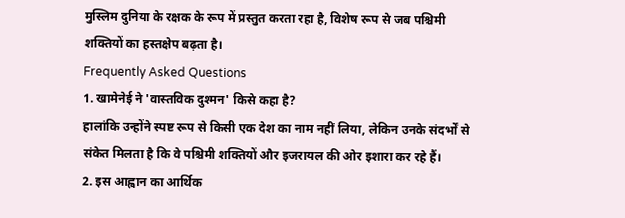मुस्लिम दुनिया के रक्षक के रूप में प्रस्तुत करता रहा है, विशेष रूप से जब पश्चिमी शक्तियों का हस्तक्षेप बढ़ता है।
Frequently Asked Questions
1. खामेनेई ने 'वास्तविक दुश्मन' किसे कहा है?
हालांकि उन्होंने स्पष्ट रूप से किसी एक देश का नाम नहीं लिया, लेकिन उनके संदर्भों से संकेत मिलता है कि वे पश्चिमी शक्तियों और इजरायल की ओर इशारा कर रहे हैं।
2. इस आह्वान का आर्थिक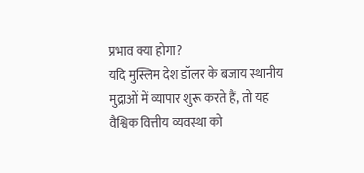प्रभाव क्या होगा?
यदि मुस्लिम देश डॉलर के बजाय स्थानीय मुद्राओं में व्यापार शुरू करते हैं, तो यह वैश्विक वित्तीय व्यवस्था को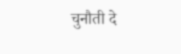चुनौती दे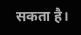सकता है।